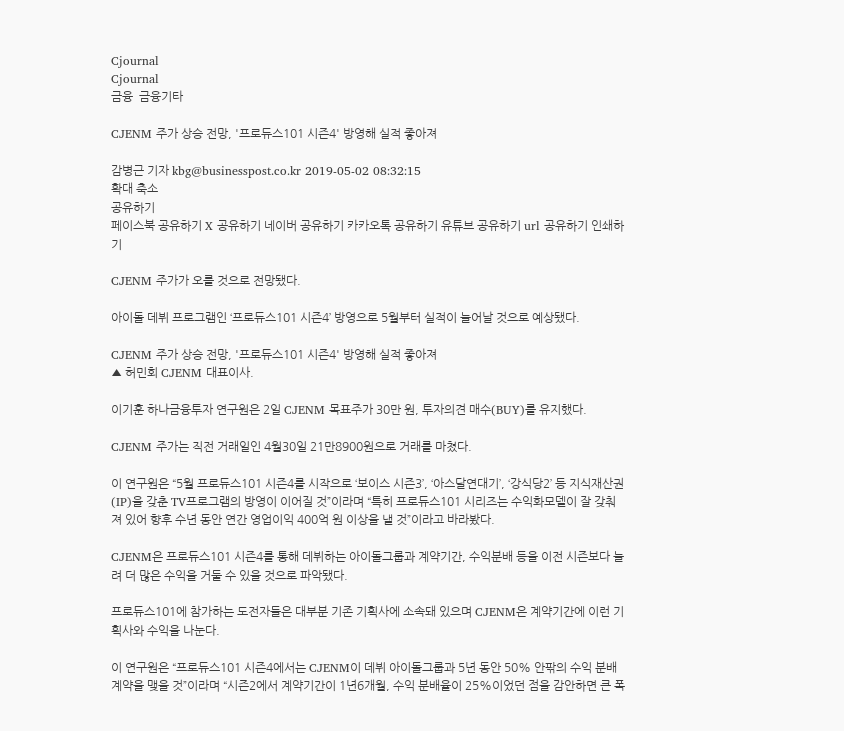Cjournal
Cjournal
금융  금융기타

CJENM 주가 상승 전망, '프로듀스101 시즌4' 방영해 실적 좋아져

감병근 기자 kbg@businesspost.co.kr 2019-05-02 08:32:15
확대 축소
공유하기
페이스북 공유하기 X 공유하기 네이버 공유하기 카카오톡 공유하기 유튜브 공유하기 url 공유하기 인쇄하기

CJENM 주가가 오를 것으로 전망됐다.

아이돌 데뷔 프로그램인 ‘프로듀스101 시즌4’ 방영으로 5월부터 실적이 늘어날 것으로 예상됐다.

CJENM 주가 상승 전망, '프로듀스101 시즌4' 방영해 실적 좋아져
▲ 허민회 CJENM 대표이사.

이기훈 하나금융투자 연구원은 2일 CJENM 목표주가 30만 원, 투자의견 매수(BUY)를 유지했다.

CJENM 주가는 직전 거래일인 4월30일 21만8900원으로 거래를 마쳤다.

이 연구원은 “5월 프로듀스101 시즌4를 시작으로 ‘보이스 시즌3’, ‘아스달연대기’, ‘강식당2’ 등 지식재산권(IP)을 갖춘 TV프로그램의 방영이 이어질 것”이라며 “특히 프로듀스101 시리즈는 수익화모델이 잘 갖춰져 있어 향후 수년 동안 연간 영업이익 400억 원 이상을 낼 것”이라고 바라봤다.

CJENM은 프로듀스101 시즌4를 통해 데뷔하는 아이돌그룹과 계약기간, 수익분배 등을 이전 시즌보다 늘려 더 많은 수익을 거둘 수 있을 것으로 파악됐다.

프로듀스101에 참가하는 도전자들은 대부분 기존 기획사에 소속돼 있으며 CJENM은 계약기간에 이런 기획사와 수익을 나눈다.

이 연구원은 “프로듀스101 시즌4에서는 CJENM이 데뷔 아이돌그룹과 5년 동안 50% 안팎의 수익 분배계약을 맺을 것”이라며 “시즌2에서 계약기간이 1년6개월, 수익 분배율이 25%이었던 점을 감안하면 큰 폭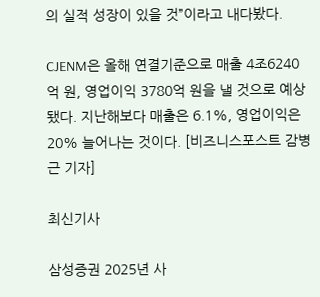의 실적 성장이 있을 것”이라고 내다봤다.

CJENM은 올해 연결기준으로 매출 4조6240억 원, 영업이익 3780억 원을 낼 것으로 예상됐다. 지난해보다 매출은 6.1%, 영업이익은 20% 늘어나는 것이다. [비즈니스포스트 감병근 기자]

최신기사

삼성증권 2025년 사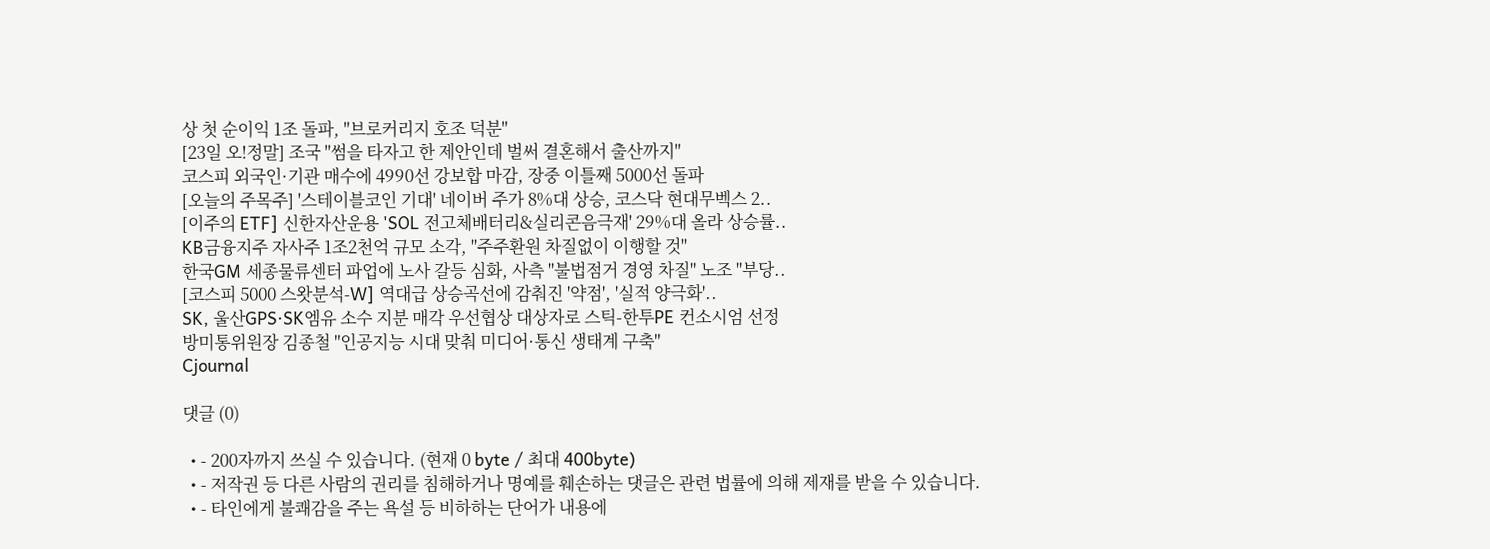상 첫 순이익 1조 돌파, "브로커리지 호조 덕분"
[23일 오!정말] 조국 "썸을 타자고 한 제안인데 벌써 결혼해서 출산까지"
코스피 외국인·기관 매수에 4990선 강보합 마감, 장중 이틀째 5000선 돌파
[오늘의 주목주] '스테이블코인 기대' 네이버 주가 8%대 상승, 코스닥 현대무벡스 2..
[이주의 ETF] 신한자산운용 'SOL 전고체배터리&실리콘음극재' 29%대 올라 상승률..
KB금융지주 자사주 1조2천억 규모 소각, "주주환원 차질없이 이행할 것"
한국GM 세종물류센터 파업에 노사 갈등 심화, 사측 "불법점거 경영 차질" 노조 "부당..
[코스피 5000 스왓분석-W] 역대급 상승곡선에 감춰진 '약점', '실적 양극화'..
SK, 울산GPS·SK엠유 소수 지분 매각 우선협상 대상자로 스틱-한투PE 컨소시엄 선정
방미통위원장 김종철 "인공지능 시대 맞춰 미디어·통신 생태계 구축"
Cjournal

댓글 (0)

  • - 200자까지 쓰실 수 있습니다. (현재 0 byte / 최대 400byte)
  • - 저작권 등 다른 사람의 권리를 침해하거나 명예를 훼손하는 댓글은 관련 법률에 의해 제재를 받을 수 있습니다.
  • - 타인에게 불쾌감을 주는 욕설 등 비하하는 단어가 내용에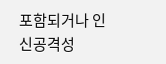포함되거나 인신공격성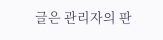글은 관리자의 판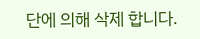단에 의해 삭제 합니다.